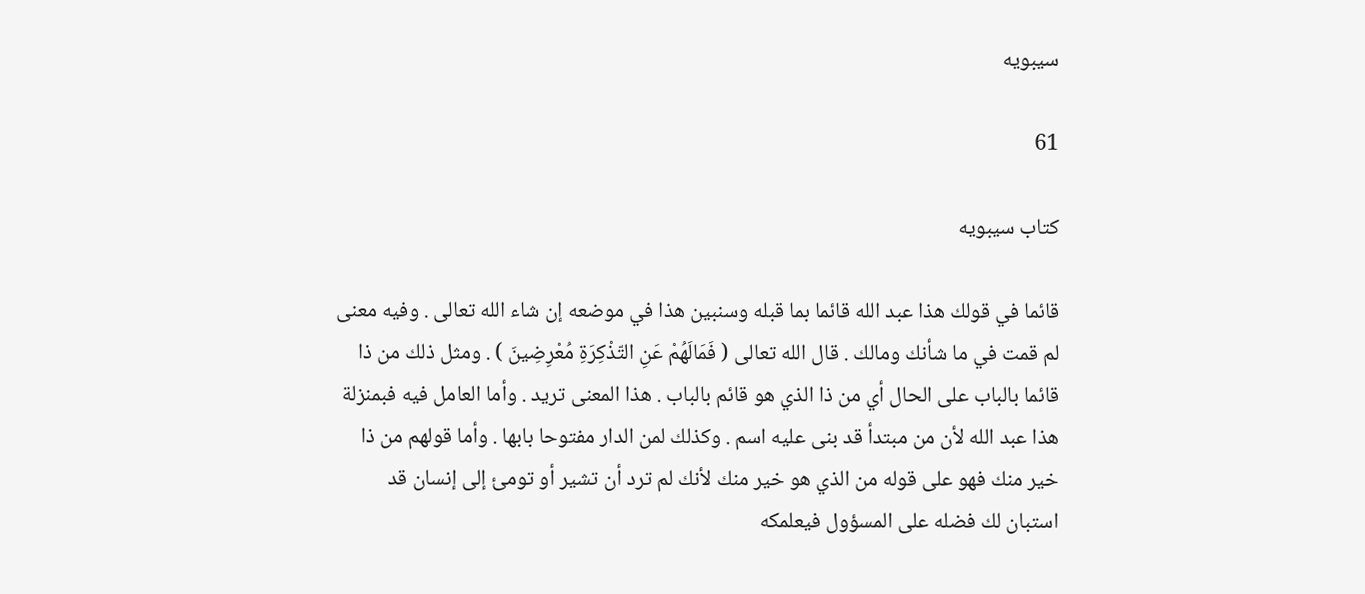سيبويه

61

كتاب سيبويه

قائما في قولك هذا عبد الله قائما بما قبله وسنبين هذا في موضعه إن شاء الله تعالى . وفيه معنى لم قمت في ما شأنك ومالك . قال الله تعالى ( فَمَالَهُمْ عَنِ التّذْكِرَةِ مُعْرِضِينَ ) . ومثل ذلك من ذا قائما بالباب على الحال أي من ذا الذي هو قائم بالباب . هذا المعنى تريد . وأما العامل فيه فبمنزلة هذا عبد الله لأن من مبتدأ قد بنى عليه اسم . وكذلك لمن الدار مفتوحا بابها . وأما قولهم من ذا خير منك فهو على قوله من الذي هو خير منك لأنك لم ترد أن تشير أو تومئ إلى إنسان قد استبان لك فضله على المسؤول فيعلمكه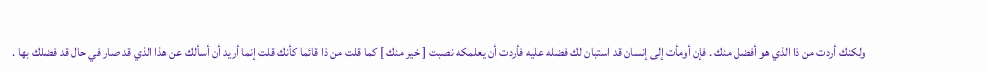ولكنك أردت من ذا الذي هو أفضل منك . فإن أومأت إلى إنسان قد استبان لك فضله عليه فأردت أن يعلمكه نصبت [ خير منك ] كما قلت من ذا قائما كأنك قلت إنما أريد أن أسألك عن هذا الذي قد صار في حال قد فضلك بها .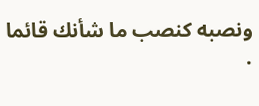ونصبه كنصب ما شأنك قائما .